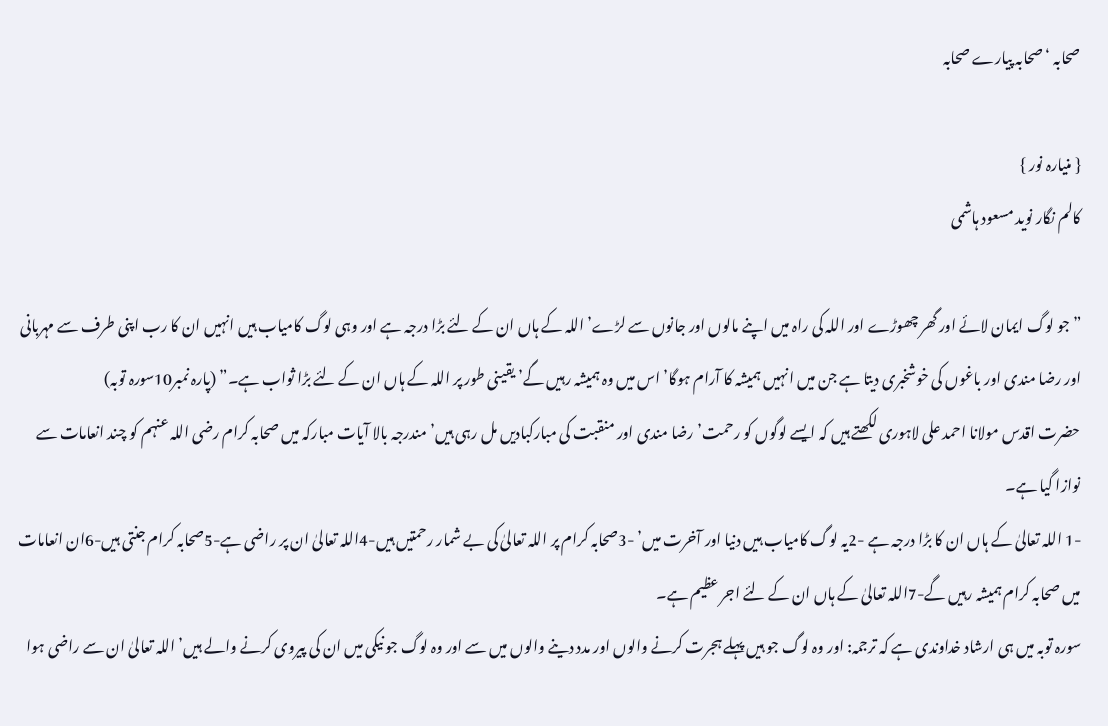صحابہ ‘ صحابہ پیارے صحابہ

{ منیارہ نور }
کالم نگار نوید مسعود ہاشمی

”جو لوگ ایمان لائے اور گھر چھوڑے اور اللہ کی راہ میں اپنے مالوں اور جانوں سے لڑے’ اللہ کے ہاں ان کے لئے بڑا درجہ ہے اور وہی لوگ کامیاب ہیں انہیں ان کا رب اپنی طرف سے مہربانی اور رضا مندی اور باغوں کی خوشخبری دیتا ہے جن میں انہیں ہمیشہ کا آرام ہوگا’ اس میں وہ ہمیشہ رہیں گے’ یقینی طور پر اللہ کے ہاں ان کے لئے بڑا ثواب ہے۔” (پارہ نمبر10سورہ توبہ)
حضرت اقدس مولانا احمد علی لاہوری لکھتے ہیں کہ ایسے لوگوں کو رحمت’ رضا مندی اور منقبت کی مبارکبادیں مل رہی ہیں’ مندرجہ بالا آیات مبارکہ میں صحابہ کرام رضی اللہ عنہم کو چند انعامات سے نوازا گیا ہے۔
-1 اللہ تعالیٰ کے ہاں ان کا بڑا درجہ ہے -2یہ لوگ کامیاب ہیں دنیا اور آخرت میں’ -3صحابہ کرام پر اللہ تعالیٰ کی بے شمار رحمتیں ہیں-4اللہ تعالیٰ ان پر راضی ہے-5صحابہ کرام جنتی ہیں-6ان انعامات میں صحابہ کرام ہمیشہ رہیں گے-7اللہ تعالیٰ کے ہاں ان کے لئے اجر عظیم ہے۔
سورہ توبہ میں ہی ارشاد خداوندی ہے کہ ترجمہ: اور وہ لوگ جو ہیں پہلے ہجرت کرنے والوں اور مدد دینے والوں میں سے اور وہ لوگ جو نیکی میں ان کی پیروی کرنے والے ہیں’ اللہ تعالیٰ ان سے راضی ہوا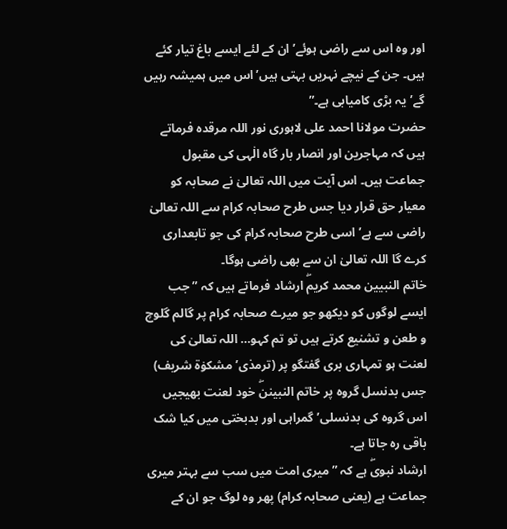اور وہ اس سے راضی ہوئے’ ان کے لئے ایسے باغ تیار کئے ہیں۔ جن کے نیچے نہریں بہتی ہیں’ اس میں ہمیشہ رہیں گے’ یہ بڑی کامیابی ہے۔”
حضرت مولانا احمد علی لاہوری نور اللہ مرقدہ فرماتے ہیں کہ مہاجرین اور انصار بار گاہ الٰہی کی مقبول جماعت ہیں۔ اس آیت میں اللہ تعالیٰ نے صحابہ کو معیار حق قرار دیا جس طرح صحابہ کرام سے اللہ تعالیٰ راضی سے ہے’ اسی طرح صحابہ کرام کی جو تابعداری کرے گا اللہ تعالیٰ ان سے بھی راضی ہوگا۔
خاتم النبیین محمد کریمۖ ارشاد فرماتے ہیں کہ ” جب ایسے لوگوں کو دیکھو جو میرے صحابہ کرام پر گالم گلوچ و طعن و تشنیع کرتے ہیں تو تم کہو… اللہ تعالیٰ کی لعنت ہو تمہاری بری گفتگو پر (ترمذی’ مشکوٰة شریف)
جس بدنسل گروہ پر خاتم النبیننۖ خود لعنت بھیجیں اس گروہ کی بدنسلی’ گمراہی اور بدبختی میں کیا شک باقی رہ جاتا ہے۔
ارشاد نبویۖ ہے کہ ”میری امت میں سب سے بہتر میری جماعت ہے (یعنی صحابہ کرام) پھر وہ لوگ جو ان کے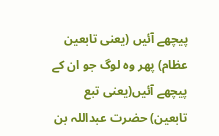پیچھے آئیں (یعنی تابعین عظام) پھر وہ لوگ جو ان کے پیچھے آئیں(یعنی تبع تابعین) حضرت عبداللہ بن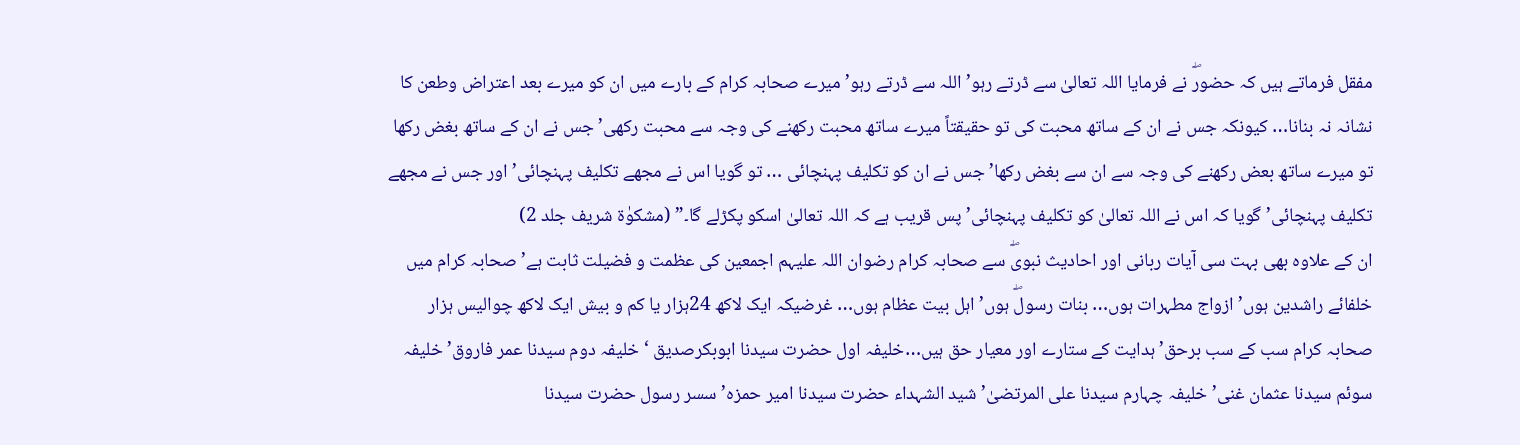مفقل فرماتے ہیں کہ حضورۖ نے فرمایا اللہ تعالیٰ سے ڈرتے رہو’ اللہ سے ڈرتے رہو’ میرے صحابہ کرام کے بارے میں ان کو میرے بعد اعتراض وطعن کا نشانہ نہ بنانا… کیونکہ جس نے ان کے ساتھ محبت کی تو حقیقتاً میرے ساتھ محبت رکھنے کی وجہ سے محبت رکھی’ جس نے ان کے ساتھ بغض رکھا تو میرے ساتھ بعض رکھنے کی وجہ سے ان سے بغض رکھا’ جس نے ان کو تکلیف پہنچائی … تو گویا اس نے مجھے تکلیف پہنچائی’ اور جس نے مجھے تکلیف پہنچائی’ گویا کہ اس نے اللہ تعالیٰ کو تکلیف پہنچائی’ پس قریب ہے کہ اللہ تعالیٰ اسکو پکڑلے گا۔” (مشکوٰة شریف جلد 2)
ان کے علاوہ بھی بہت سی آیات ربانی اور احادیث نبویۖ سے صحابہ کرام رضوان اللہ علیہم اجمعین کی عظمت و فضیلت ثابت ہے’ صحابہ کرام میں خلفائے راشدین ہوں’ ازواج مطہرات ہوں… بنات رسولۖ ہوں’ اہل بیت عظام ہوں… غرضیکہ ایک لاکھ 24ہزار یا کم و بیش ایک لاکھ چوالیس ہزار صحابہ کرام سب کے سب برحق’ ہدایت کے ستارے اور معیار حق ہیں…خلیفہ اول حضرت سیدنا ابوبکرصدیق ‘ خلیفہ دوم سیدنا عمر فاروق’ خلیفہ سوئم سیدنا عثمان غنی’ خلیفہ چہارم سیدنا علی المرتضیٰ’ شید الشہداء حضرت سیدنا امیر حمزہ’ سسر رسول حضرت سیدنا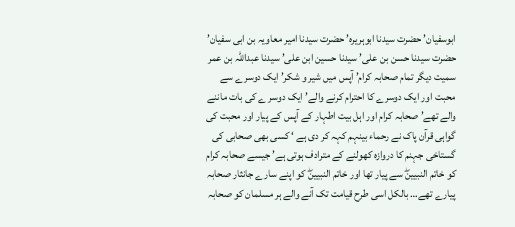ابوسفیان’ حضرت سیدنا ابوہریرہ’ حضرت سیدنا امیر معاویہ بن ابی سفیان’ حضرت سیدنا حسن بن علی’ سیدنا حسین ابن علی’ سیدنا عبداللہ بن عمر سمیت دیگر تمام صحابہ کرام’ آپس میں شیر و شکر’ ایک دوسرے سے محبت اور ایک دوسرے کا احترام کرنے والے’ ایک دوسر ے کی بات ماننے والے تھے’ صحابہ کرام اور اہل بیت اطہار کے آپس کے پیار اور محبت کی گواہی قرآن پاک نے رحماء بینہم کہہ کر دی ہے ‘ کسی بھی صحابی کی گستاخی جہنم کا دروازہ کھولنے کے مترادف ہوتی ہے’ جیسے صحابہ کرام کو خاتم النبیینۖ سے پیار تھا اور خاتم النبیینۖ کو اپنے سارے جانثار صحابہ پیارے تھے… بالکل اسی طرح قیامت تک آنے والے ہر مسلمان کو صحابہ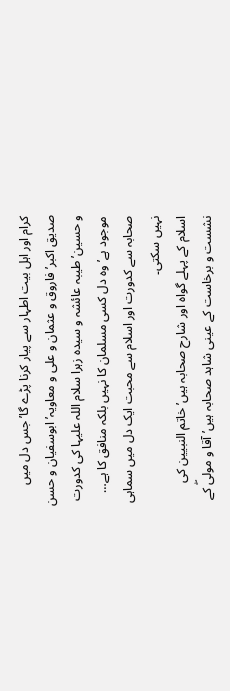کرام اور اہل بیت اطہار سے پیار کرنا پڑے گا’ جس دل میں صدیق اکبر’ فاروق و عثمان و علی و معاویہ’ ابوسفیان و حسن و حسین’ طیبہ عائشہ و سیدہ زہرا سلام اللہ علیہا کی کدورت موجود ہے’ وہ دل کسی مسلمان کا نہیں بلکہ منافق کا ہے… صحابہ سے کدورت اور اسلام سے محبت ایک دل میں سماہی نہیں سکتی۔
اسلام کے پہلے گواہ اور شارح صحابہ ہیں’ خاتم النبیین کی نشست و برخاست کے عینی شاہد صحابہ ہیں’ آقا و مولیۖ کے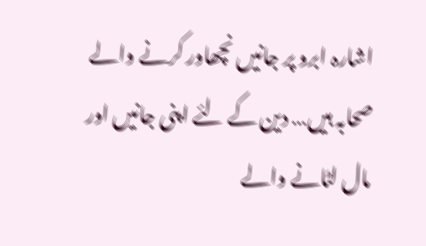اشارہ ابرو پر جانیں نچھاور کرنے والے صحابہ ہیں… دین کے لئے اپنی جانیں اور مال لٹانے والے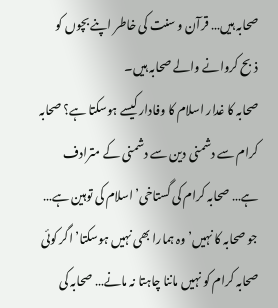صحابہ ہیں… قرآن و سنت کی خاطر اپنے بچوں کو ذبح کروانے والے صحابہ ہیں۔
صحابہ کا غدار اسلام کا وفادار کیسے ہوسکتا ہے؟ صحابہ کرام سے دشمنی دین سے دشمنی کے مترادف ہے… صحابہ کرام کی گستاخی’ اسلام کی توہین ہے… جو صحابہ کا نہیں’ وہ ہمارا بھی نہیں ہوسکتا’ اگر کوئی صحابہ کرام کو نہیں ماننا چاہتا نہ مانے… صحابہ کی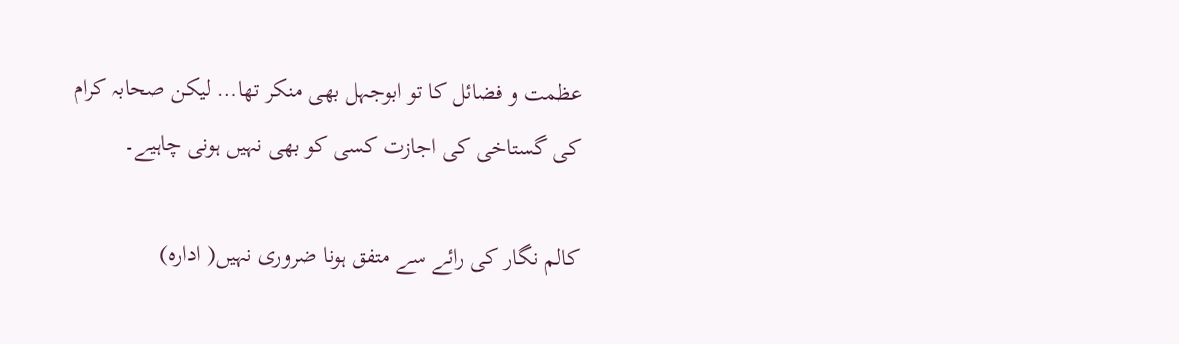عظمت و فضائل کا تو ابوجہل بھی منکر تھا… لیکن صحابہ کرام کی گستاخی کی اجازت کسی کو بھی نہیں ہونی چاہیے۔

کالم نگار کی رائے سے متفق ہونا ضروری نہیں( ادارہ)